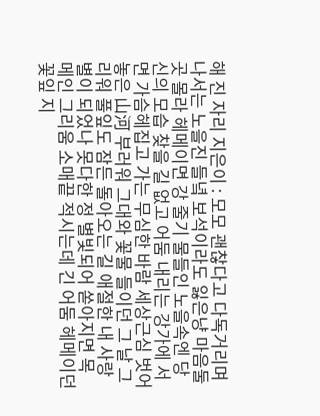해 진 자리 지은이 : 모모 괜찮다고 다독거리며 나서는 노을진 들녘 보석이라도 잃은냥 마음둘곳 몰라 헤메이면 강 줄기 물들인 노을속엔 당신의 모습 찾을 길 없고 어둠 내리는 강가에 서면 가슴헤집고 가는 무심한 바람 세상근심 벗어놓은 山河 부러워 그대와 꽃물 들이던 그 날 그리워 풀잎도 잠든 돌아오는 길 애절한 내 사랑 별이 되었나 못다한 정 별빛되어 쏟아지면 목 메인 그리움 소매끝 적시는데 긴 어둠 헤메이던 꽃잎 지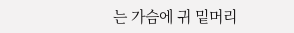는 가슴에 귀 밑머리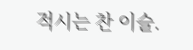적시는 찬 이슬.